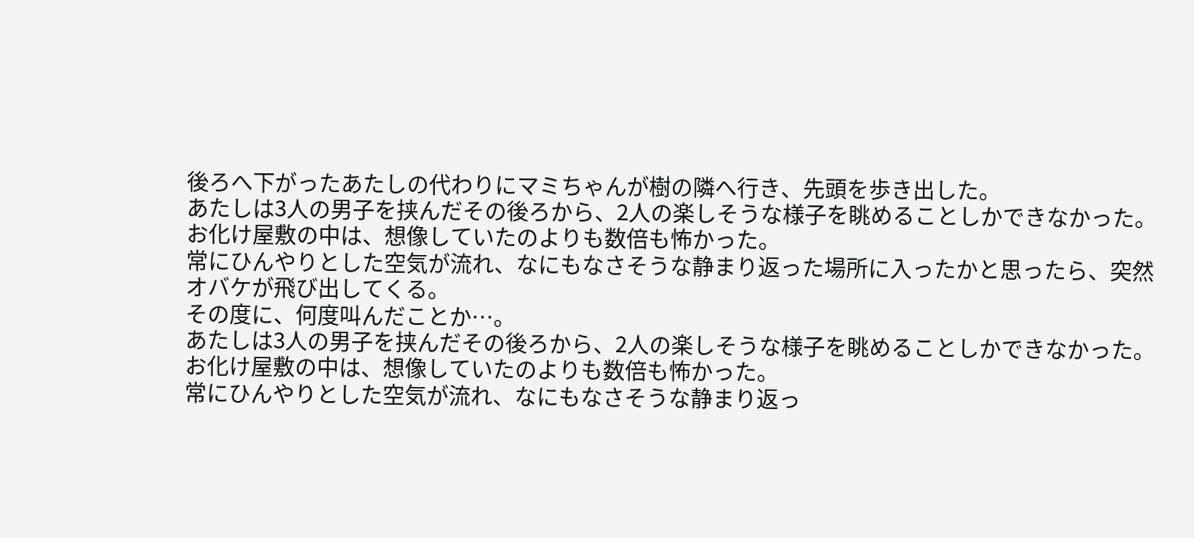後ろへ下がったあたしの代わりにマミちゃんが樹の隣へ行き、先頭を歩き出した。
あたしは3人の男子を挟んだその後ろから、2人の楽しそうな様子を眺めることしかできなかった。
お化け屋敷の中は、想像していたのよりも数倍も怖かった。
常にひんやりとした空気が流れ、なにもなさそうな静まり返った場所に入ったかと思ったら、突然オバケが飛び出してくる。
その度に、何度叫んだことか…。
あたしは3人の男子を挟んだその後ろから、2人の楽しそうな様子を眺めることしかできなかった。
お化け屋敷の中は、想像していたのよりも数倍も怖かった。
常にひんやりとした空気が流れ、なにもなさそうな静まり返っ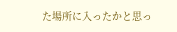た場所に入ったかと思っ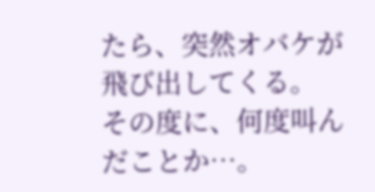たら、突然オバケが飛び出してくる。
その度に、何度叫んだことか…。